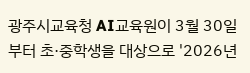광주시교육청 AI교육원이 3월 30일부터 초·중학생을 대상으로 '2026년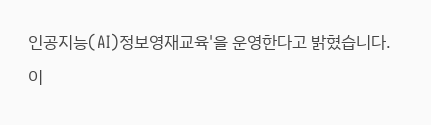인공지능(AI)정보영재교육'을 운영한다고 밝혔습니다.
이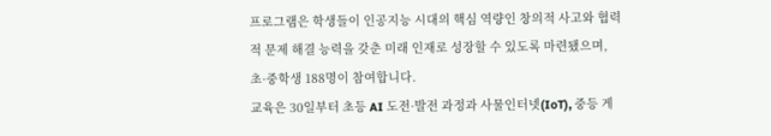프로그램은 학생들이 인공지능 시대의 핵심 역량인 창의적 사고와 협력적 문제 해결 능력을 갖춘 미래 인재로 성장할 수 있도록 마련됐으며, 초·중학생 188명이 참여합니다.
교육은 30일부터 초등 AI 도전·발전 과정과 사물인터넷(IoT), 중등 게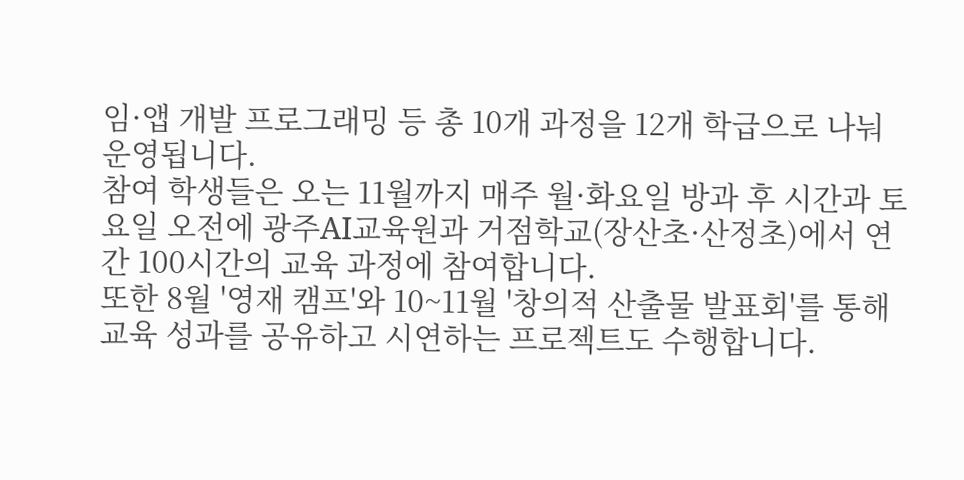임·앱 개발 프로그래밍 등 총 10개 과정을 12개 학급으로 나눠 운영됩니다.
참여 학생들은 오는 11월까지 매주 월·화요일 방과 후 시간과 토요일 오전에 광주AI교육원과 거점학교(장산초·산정초)에서 연간 100시간의 교육 과정에 참여합니다.
또한 8월 '영재 캠프'와 10~11월 '창의적 산출물 발표회'를 통해 교육 성과를 공유하고 시연하는 프로젝트도 수행합니다.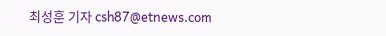최성훈 기자 csh87@etnews.com